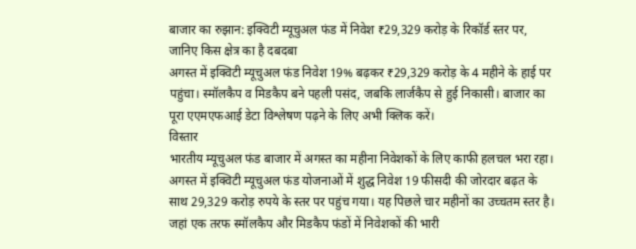बाजार का रुझान: इक्विटी म्यूचुअल फंड में निवेश ₹29,329 करोड़ के रिकॉर्ड स्तर पर, जानिए किस क्षेत्र का है दबदबा
अगस्त में इक्विटी म्यूचुअल फंड निवेश 19% बढ़कर ₹29,329 करोड़ के 4 महीने के हाई पर पहुंचा। स्मॉलकैप व मिडकैप बने पहली पसंद, जबकि लार्जकैप से हुई निकासी। बाजार का पूरा एएमएफआई डेटा विश्लेषण पढ़ने के लिए अभी क्लिक करें।
विस्तार
भारतीय म्यूचुअल फंड बाजार में अगस्त का महीना निवेशकों के लिए काफी हलचल भरा रहा। अगस्त में इक्विटी म्यूचुअल फंड योजनाओं में शुद्ध निवेश 19 फीसदी की जोरदार बढ़त के साथ 29,329 करोड़ रुपये के स्तर पर पहुंच गया। यह पिछले चार महीनों का उच्चतम स्तर है। जहां एक तरफ स्मॉलकैप और मिडकैप फंडों में निवेशकों की भारी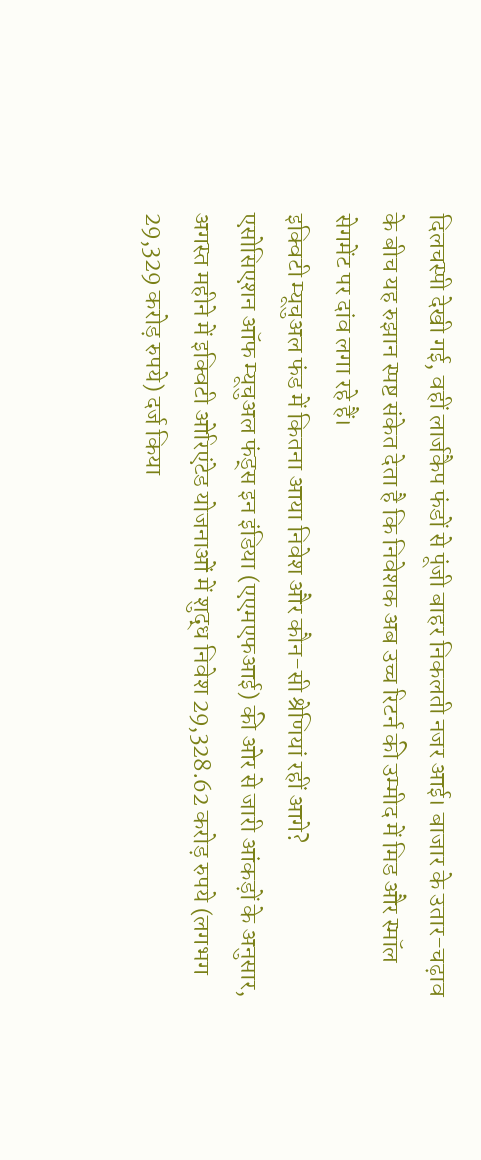दिलचस्पी देखी गई, वहीं लार्जकैप फंडों से पूंजी बाहर निकलती नजर आई। बाजार के उतार-चढ़ाव के बीच यह रुझान स्पष्ट संकेत देता है कि निवेशक अब उच्च रिटर्न की उम्मीद में मिड और स्मॉल सेगमेंट पर दांव लगा रहे हैं।
इक्विटी म्यूचुअल फंड में कितना आया निवेश और कौन-सी श्रेणियां रहीं आगे?
एसोसिएशन ऑफ म्यूचुअल फंड्स इन इंडिया (एएमएफआई) की ओर से जारी आंकड़ों के अनुसार, अगस्त महीने में इक्विटी ओरिएंटेड योजनाओं में शुद्ध निवेश 29,328.62 करोड़ रुपये (लगभग 29,329 करोड़ रुपये) दर्ज किया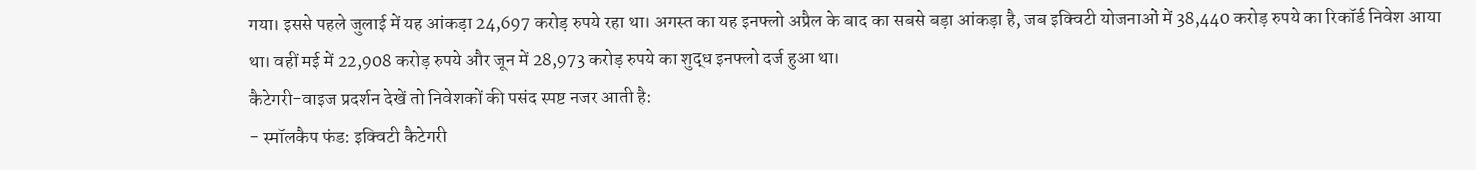गया। इससे पहले जुलाई में यह आंकड़ा 24,697 करोड़ रुपये रहा था। अगस्त का यह इनफ्लो अप्रैल के बाद का सबसे बड़ा आंकड़ा है, जब इक्विटी योजनाओं में 38,440 करोड़ रुपये का रिकॉर्ड निवेश आया था। वहीं मई में 22,908 करोड़ रुपये और जून में 28,973 करोड़ रुपये का शुद्ध इनफ्लो दर्ज हुआ था।
कैटेगरी-वाइज प्रदर्शन देखें तो निवेशकों की पसंद स्पष्ट नजर आती है:
- स्मॉलकैप फंड: इक्विटी कैटेगरी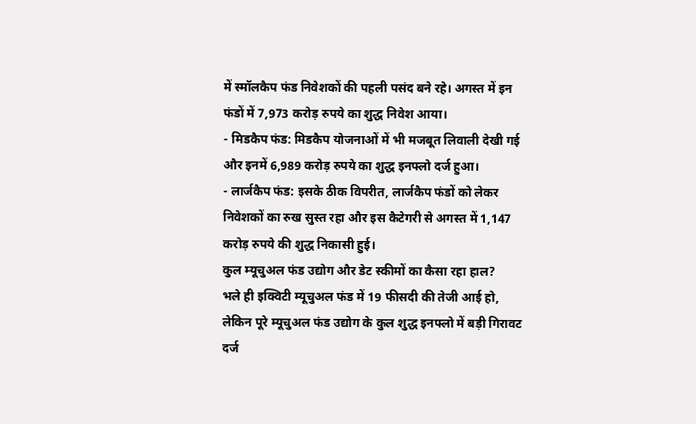में स्मॉलकैप फंड निवेशकों की पहली पसंद बने रहे। अगस्त में इन फंडों में 7,973 करोड़ रुपये का शुद्ध निवेश आया।
- मिडकैप फंड: मिडकैप योजनाओं में भी मजबूत लिवाली देखी गई और इनमें 6,989 करोड़ रुपये का शुद्ध इनफ्लो दर्ज हुआ।
- लार्जकैप फंड: इसके ठीक विपरीत, लार्जकैप फंडों को लेकर निवेशकों का रुख सुस्त रहा और इस कैटेगरी से अगस्त में 1,147 करोड़ रुपये की शुद्ध निकासी हुई।
कुल म्यूचुअल फंड उद्योग और डेट स्कीमों का कैसा रहा हाल?
भले ही इक्विटी म्यूचुअल फंड में 19 फीसदी की तेजी आई हो, लेकिन पूरे म्यूचुअल फंड उद्योग के कुल शुद्ध इनफ्लो में बड़ी गिरावट दर्ज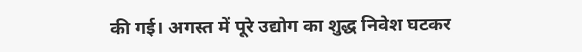की गई। अगस्त में पूरे उद्योग का शुद्ध निवेश घटकर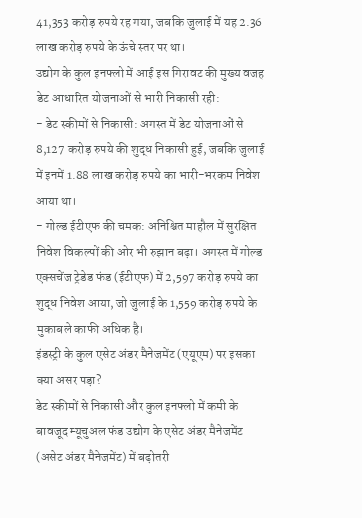41,353 करोड़ रुपये रह गया, जबकि जुलाई में यह 2.36 लाख करोड़ रुपये के ऊंचे स्तर पर था।
उद्योग के कुल इनफ्लो में आई इस गिरावट की मुख्य वजह डेट आधारित योजनाओं से भारी निकासी रही:
- डेट स्कीमों से निकासी: अगस्त में डेट योजनाओं से 8,127 करोड़ रुपये की शुद्ध निकासी हुई, जबकि जुलाई में इनमें 1.88 लाख करोड़ रुपये का भारी-भरकम निवेश आया था।
- गोल्ड ईटीएफ की चमक: अनिश्चित माहौल में सुरक्षित निवेश विकल्पों की ओर भी रुझान बढ़ा। अगस्त में गोल्ड एक्सचेंज ट्रेडेड फंड (ईटीएफ) में 2,597 करोड़ रुपये का शुद्ध निवेश आया, जो जुलाई के 1,559 करोड़ रुपये के मुकाबले काफी अधिक है।
इंडस्ट्री के कुल एसेट अंडर मैनेजमेंट (एयूएम) पर इसका क्या असर पड़ा?
डेट स्कीमों से निकासी और कुल इनफ्लो में कमी के बावजूद म्यूचुअल फंड उद्योग के एसेट अंडर मैनेजमेंट (असेट अंडर मैनेजमेंट) में बढ़ोतरी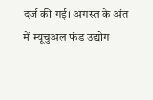दर्ज की गई। अगस्त के अंत में म्यूचुअल फंड उद्योग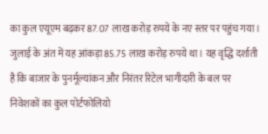का कुल एयूएम बढ़कर 87.07 लाख करोड़ रुपये के नए स्तर पर पहुंच गया। जुलाई के अंत में यह आंकड़ा 85.75 लाख करोड़ रुपये था। यह वृद्धि दर्शाती है कि बाजार के पुनर्मूल्यांकन और निरंतर रिटेल भागीदारी के बल पर निवेशकों का कुल पोर्टफोलियो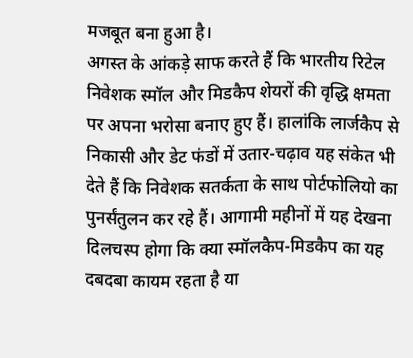मजबूत बना हुआ है।
अगस्त के आंकड़े साफ करते हैं कि भारतीय रिटेल निवेशक स्मॉल और मिडकैप शेयरों की वृद्धि क्षमता पर अपना भरोसा बनाए हुए हैं। हालांकि लार्जकैप से निकासी और डेट फंडों में उतार-चढ़ाव यह संकेत भी देते हैं कि निवेशक सतर्कता के साथ पोर्टफोलियो का पुनर्संतुलन कर रहे हैं। आगामी महीनों में यह देखना दिलचस्प होगा कि क्या स्मॉलकैप-मिडकैप का यह दबदबा कायम रहता है या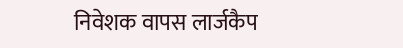निवेशक वापस लार्जकैप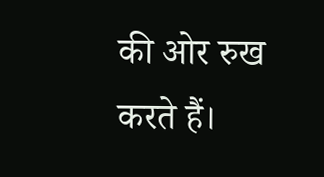की ओर रुख करते हैं।